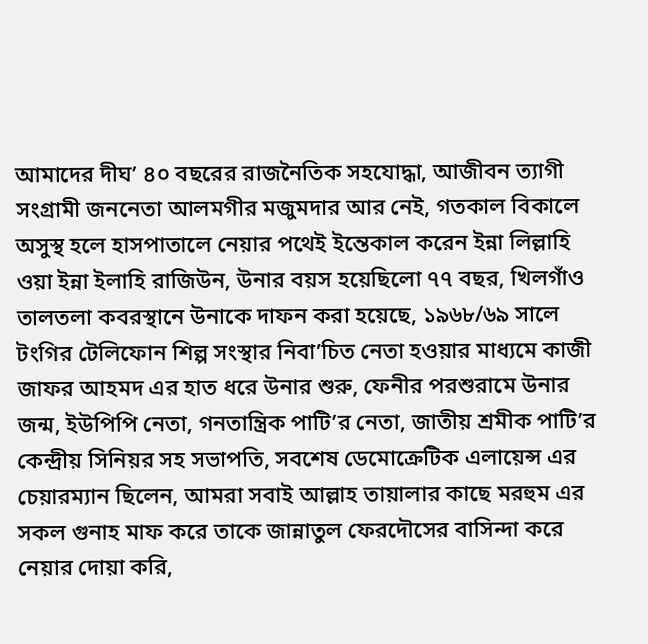আমাদের দীঘ’ ৪০ বছরের রাজনৈতিক সহযোদ্ধা, আজীবন ত্যাগী সংগ্রামী জননেতা আলমগীর মজুমদার আর নেই, গতকাল বিকালে অসুস্থ হলে হাসপাতালে নেয়ার পথেই ইন্তেকাল করেন ইন্না লিল্লাহি ওয়া ইন্না ইলাহি রাজিউন, উনার বয়স হয়েছিলো ৭৭ বছর, খিলগাঁও তালতলা কবরস্থানে উনাকে দাফন করা হয়েছে, ১৯৬৮/৬৯ সালে টংগির টেলিফোন শিল্প সংস্থার নিবা’চিত নেতা হওয়ার মাধ্যমে কাজী জাফর আহমদ এর হাত ধরে উনার শুরু, ফেনীর পরশুরামে উনার জন্ম, ইউপিপি নেতা, গনতান্ত্রিক পাটি’র নেতা, জাতীয় শ্রমীক পাটি’র কেন্দ্রীয় সিনিয়র সহ সভাপতি, সবশেষ ডেমোক্রেটিক এলায়েন্স এর চেয়ারম্যান ছিলেন, আমরা সবাই আল্লাহ তায়ালার কাছে মরহুম এর সকল গুনাহ মাফ করে তাকে জান্নাতুল ফেরদৌসের বাসিন্দা করে নেয়ার দোয়া করি,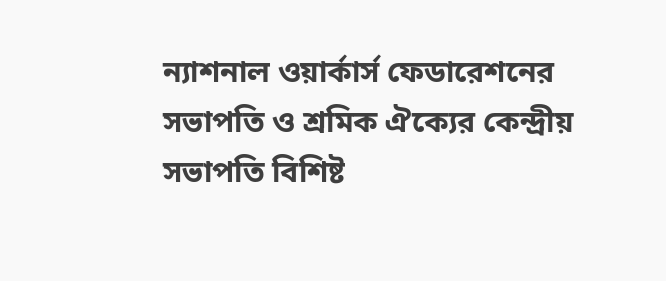ন্যাশনাল ওয়ার্কার্স ফেডারেশনের সভাপতি ও শ্রমিক ঐক্যের কেন্দ্রীয় সভাপতি বিশিষ্ট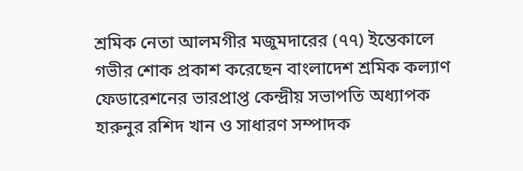শ্রমিক নেতা আলমগীর মজুমদারের (৭৭) ইন্তেকালে গভীর শোক প্রকাশ করেছেন বাংলাদেশ শ্রমিক কল্যাণ ফেডারেশনের ভারপ্রাপ্ত কেন্দ্রীয় সভাপতি অধ্যাপক হারুনুর রশিদ খান ও সাধারণ সম্পাদক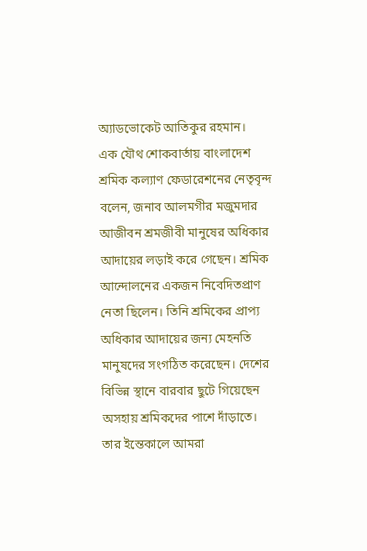অ্যাডভোকেট আতিকুর রহমান।
এক যৌথ শোকবার্তায় বাংলাদেশ শ্রমিক কল্যাণ ফেডারেশনের নেতৃবৃন্দ বলেন, জনাব আলমগীর মজুমদার আজীবন শ্রমজীবী মানুষের অধিকার আদায়ের লড়াই করে গেছেন। শ্রমিক আন্দোলনের একজন নিবেদিতপ্রাণ নেতা ছিলেন। তিনি শ্রমিকের প্রাপ্য অধিকার আদায়ের জন্য মেহনতি মানুষদের সংগঠিত করেছেন। দেশের বিভিন্ন স্থানে বারবার ছুটে গিয়েছেন অসহায় শ্রমিকদের পাশে দাঁড়াতে। তার ইন্তেকালে আমরা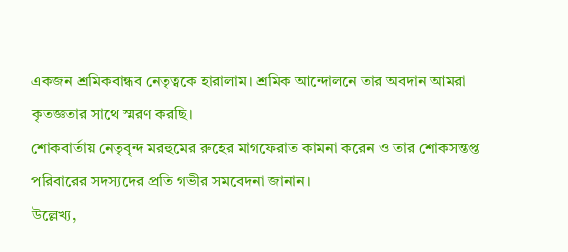একজন শ্রমিকবান্ধব নেতৃত্বকে হারালাম। শ্রমিক আন্দোলনে তার অবদান আমরা কৃতজ্ঞতার সাথে স্মরণ করছি।
শোকবার্তায় নেতৃবৃন্দ মরহুমের রুহের মাগফেরাত কামনা করেন ও তার শোকসন্তপ্ত পরিবারের সদস্যদের প্রতি গভীর সমবেদনা জানান।
উল্লেখ্য,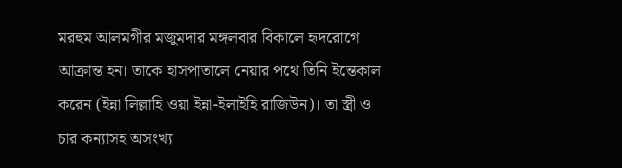মরহুম আলমগীর মজুমদার মঙ্গলবার বিকালে হৃদরোগে আক্রান্ত হন। তাকে হাসপাতালে নেয়ার পথে তিনি ইন্তেকাল করেন (ইন্না লিল্লাহি ওয়া ইন্না-ইলাইহি রাজিউন)। তা স্ত্রী ও চার কন্যাসহ অসংখ্য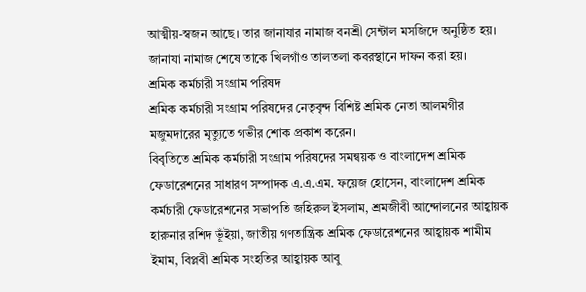আত্মীয়-স্বজন আছে। তার জানাযার নামাজ বনশ্রী সেন্টাল মসজিদে অনুষ্ঠিত হয়। জানাযা নামাজ শেষে তাকে খিলগাঁও তালতলা কবরস্থানে দাফন করা হয়।
শ্রমিক কর্মচারী সংগ্রাম পরিষদ
শ্রমিক কর্মচারী সংগ্রাম পরিষদের নেতৃবৃন্দ বিশিষ্ট শ্রমিক নেতা আলমগীর মজুমদারের মৃত্যুতে গভীর শোক প্রকাশ করেন।
বিবৃতিতে শ্রমিক কর্মচারী সংগ্রাম পরিষদের সমন্বয়ক ও বাংলাদেশ শ্রমিক ফেডারেশনের সাধারণ সম্পাদক এ.এ.এম. ফয়েজ হোসেন, বাংলাদেশ শ্রমিক কর্মচারী ফেডারেশনের সভাপতি জহিরুল ইসলাম, শ্রমজীবী আন্দোলনের আহ্বায়ক হারুনার রশিদ ভূঁইয়া, জাতীয় গণতান্ত্রিক শ্রমিক ফেডারেশনের আহ্বায়ক শামীম ইমাম, বিপ্লবী শ্রমিক সংহতির আহ্বায়ক আবু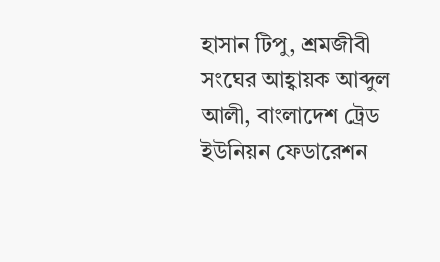হাসান টিপু, শ্রমজীবী সংঘের আহ্বায়ক আব্দুল আলী, বাংলাদেশ ট্রেড ইউনিয়ন ফেডারেশন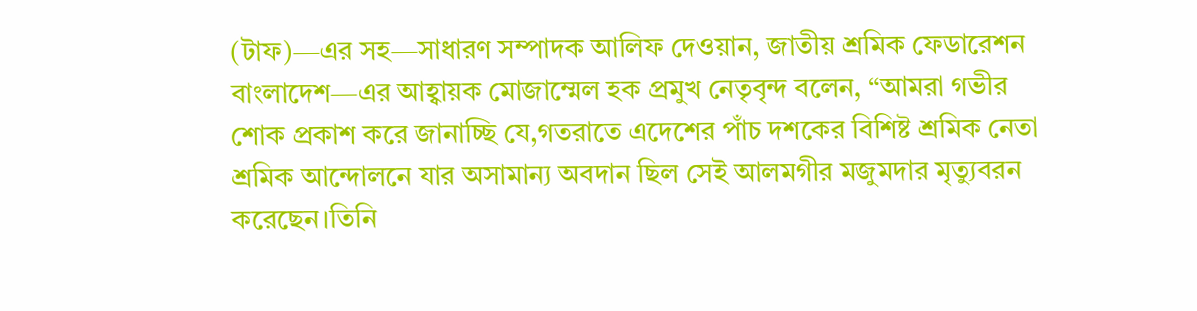(টাফ)—এর সহ—সাধারণ সম্পাদক আলিফ দেওয়ান, জাতীয় শ্রমিক ফেডারেশন বাংলাদেশ—এর আহ্বায়ক মোজাম্মেল হক প্রমুখ নেতৃবৃন্দ বলেন, “আমরা গভীর শোক প্রকাশ করে জানাচ্ছি যে,গতরাতে এদেশের পাঁচ দশকের বিশিষ্ট শ্রমিক নেতা শ্রমিক আন্দোলনে যার অসামান্য অবদান ছিল সেই আলমগীর মজুমদার মৃত্যুবরন করেছেন।তিনি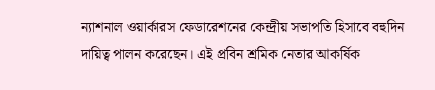ন্যাশনাল ওয়ার্কারস ফেডারেশনের কেন্দ্রীয় সভাপতি হিসাবে বহুদিন দায়িত্ব পালন করেছেন। এই প্রবিন শ্রমিক নেতার আকর্ষিক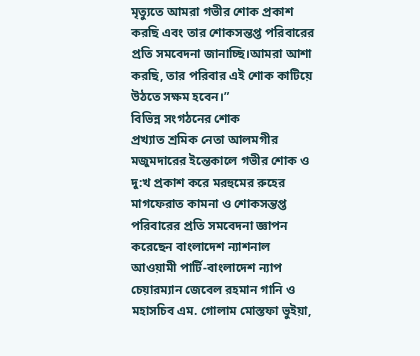মৃত্যুতে আমরা গভীর শোক প্রকাশ করছি এবং তার শোকসন্তপ্ত পরিবারের প্রতি সমবেদনা জানাচ্ছি।আমরা আশা করছি, তার পরিবার এই শোক কাটিয়ে উঠতে সক্ষম হবেন।”
বিভিন্ন সংগঠনের শোক
প্রখ্যাত শ্রমিক নেতা আলমগীর মজুমদারের ইন্তেকালে গভীর শোক ও দু:খ প্রকাশ করে মরহুমের রুহের মাগফেরাত কামনা ও শোকসন্তপ্ত পরিবারের প্রতি সমবেদনা জ্ঞাপন করেছেন বাংলাদেশ ন্যাশনাল আওয়ামী পার্টি-বাংলাদেশ ন্যাপ চেয়ারম্যান জেবেল রহমান গানি ও মহাসচিব এম. গোলাম মোস্তফা ভুইয়া,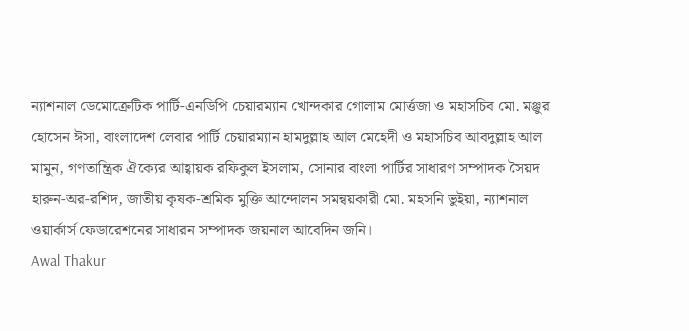ন্যাশনাল ডেমোক্রেটিক পার্টি-এনডিপি চেয়ারম্যান খোন্দকার গোলাম মোর্ত্তজা ও মহাসচিব মো. মঞ্জুর হোসেন ঈসা, বাংলাদেশ লেবার পার্টি চেয়ারম্যান হামদুল্লাহ আল মেহেদী ও মহাসচিব আবদুল্লাহ আল মামুন, গণতান্ত্রিক ঐক্যের আহ্বায়ক রফিকুল ইসলাম, সোনার বাংলা পার্টির সাধারণ সম্পাদক সৈয়দ হারুন-অর-রশিদ, জাতীয় কৃষক-শ্রমিক মুক্তি আন্দোলন সমন্বয়কারী মো. মহসনি ভুইয়া, ন্যাশনাল ওয়ার্কার্স ফেডারেশনের সাধারন সম্পাদক জয়নাল আবেদিন জনি।
Awal Thakur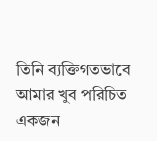তিনি ব্যক্তিগতভাবে আমার খুব পরিচিত একজন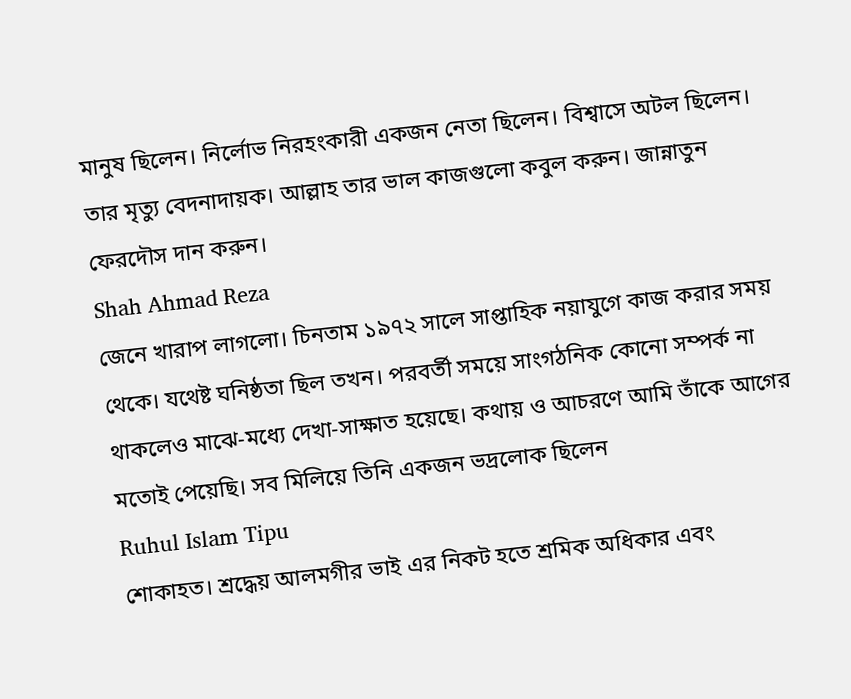মানুষ ছিলেন। নির্লোভ নিরহংকারী একজন নেতা ছিলেন। বিশ্বাসে অটল ছিলেন। তার মৃত্যু বেদনাদায়ক। আল্লাহ তার ভাল কাজগুলো কবুল করুন। জান্নাতুন ফেরদৌস দান করুন।
Shah Ahmad Reza
জেনে খারাপ লাগলো। চিনতাম ১৯৭২ সালে সাপ্তাহিক নয়াযুগে কাজ করার সময় থেকে। যথেষ্ট ঘনিষ্ঠতা ছিল তখন। পরবর্তী সময়ে সাংগঠনিক কোনো সম্পর্ক না থাকলেও মাঝে-মধ্যে দেখা-সাক্ষাত হয়েছে। কথায় ও আচরণে আমি তাঁকে আগের মতোই পেয়েছি। সব মিলিয়ে তিনি একজন ভদ্রলোক ছিলেন
Ruhul Islam Tipu
শোকাহত। শ্রদ্ধেয় আলমগীর ভাই এর নিকট হতে শ্রমিক অধিকার এবং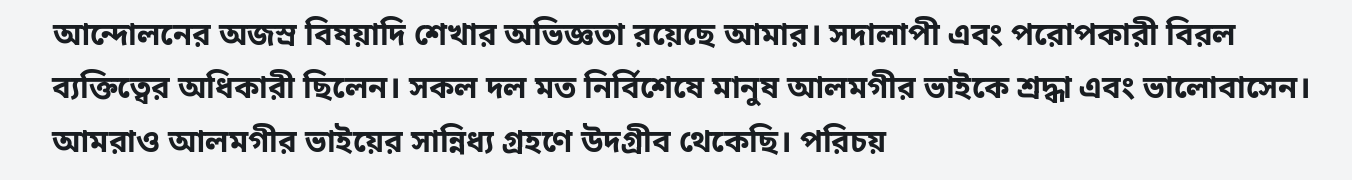আন্দোলনের অজস্র বিষয়াদি শেখার অভিজ্ঞতা রয়েছে আমার। সদালাপী এবং পরোপকারী বিরল ব্যক্তিত্বের অধিকারী ছিলেন। সকল দল মত নির্বিশেষে মানুষ আলমগীর ভাইকে শ্রদ্ধা এবং ভালোবাসেন। আমরাও আলমগীর ভাইয়ের সান্নিধ্য গ্রহণে উদগ্রীব থেকেছি। পরিচয়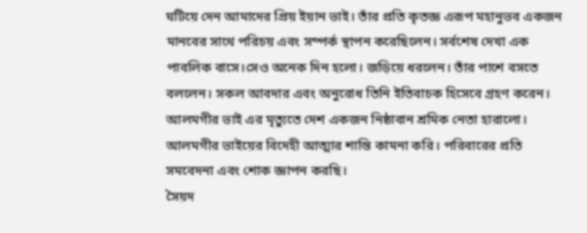ঘটিয়ে দেন আমাদের প্রিয় ইয়ান ভাই। তাঁর প্রতি কৃতজ্ঞ এরূপ মহানুভব একজন মানবের সাথে পরিচয় এবং সম্পর্ক স্থাপন করেছিলেন। সর্বশেষ দেখা এক পাবলিক বাসে।সেও অনেক দিন হলো। জড়িয়ে ধরলেন। তাঁর পাশে বসতে বললেন। সকল আবদার এবং অনুরোধ তিনি ইতিবাচক হিসেবে গ্রহণ করেন। আলমগীর ভাই এর মৃত্যুতে দেশ একজন নিষ্ঠাবান শ্রমিক নেতা হারালো। আলমগীর ভাইয়ের বিদেহী আত্মার শান্তি কামনা করি। পরিবারের প্রতি সমবেদনা এবং শোক জ্ঞাপন করছি।
সৈয়দ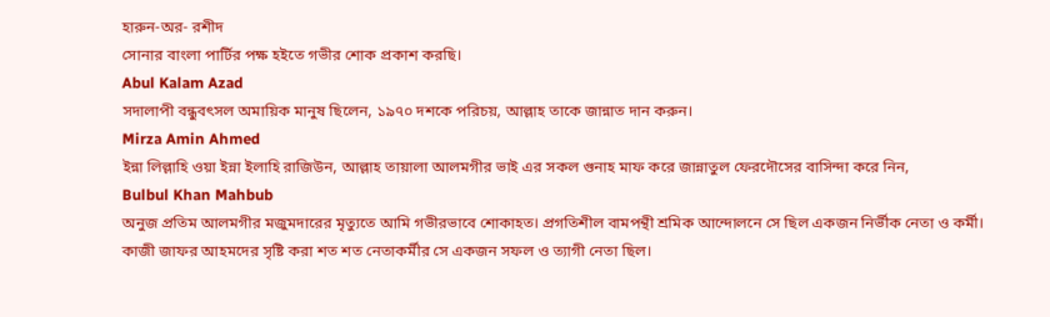হারুন-অর- রশীদ
সোনার বাংলা পার্টির পক্ষ হইতে গভীর শোক প্রকাশ করছি।
Abul Kalam Azad
সদালাপী বন্ধুবৎসল অমায়িক মানুষ ছিলেন, ১৯৭০ দশকে পরিচয়, আল্লাহ তাকে জান্নাত দান করুন।
Mirza Amin Ahmed
ইন্না লিল্লাহি ওয়া ইন্না ইলাহি রাজিউন, আল্লাহ তায়ালা আলমগীর ভাই এর সকল গুনাহ মাফ করে জান্নাতুল ফেরদৌসের বাসিন্দা করে নিন,
Bulbul Khan Mahbub
অনুজ প্রতিম আলমগীর মজুমদারের মৃত্যুতে আমি গভীরভাবে শোকাহত। প্রগতিশীল বামপন্থী শ্রমিক আন্দোলনে সে ছিল একজন নির্ভীক নেতা ও কর্মী। কাজী জাফর আহমদের সৃষ্টি করা শত শত নেতাকর্মীর সে একজন সফল ও ত্যাগী নেতা ছিল।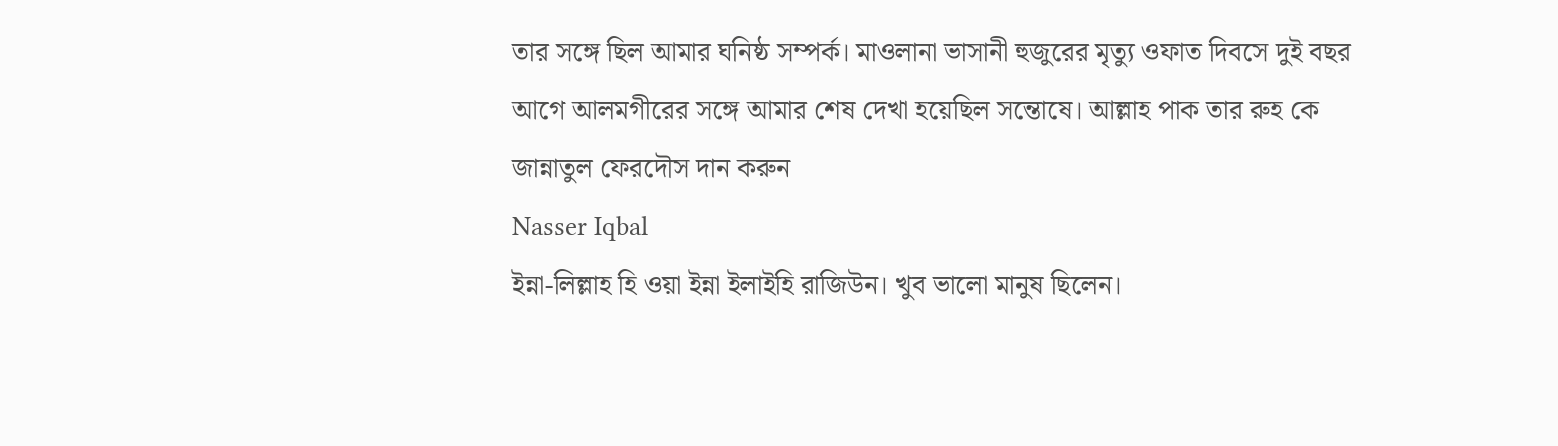তার সঙ্গে ছিল আমার ঘনিষ্ঠ সম্পর্ক। মাওলানা ভাসানী হুজুরের মৃত্যু ওফাত দিবসে দুই বছর আগে আলমগীরের সঙ্গে আমার শেষ দেখা হয়েছিল সন্তোষে। আল্লাহ পাক তার রুহ কে জান্নাতুল ফেরদৌস দান করুন
Nasser Iqbal
ইন্না-লিল্লাহ হি ওয়া ইন্না ইলাইহি রাজিউন। খুব ভালো মানুষ ছিলেন।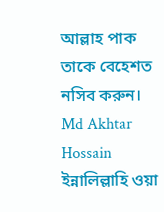আল্লাহ পাক তাকে বেহেশত নসিব করুন।
Md Akhtar Hossain
ইন্নালিল্লাহি ওয়া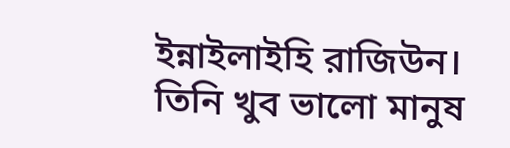ইন্নাইলাইহি রাজিউন।
তিনি খুব ভালো মানুষ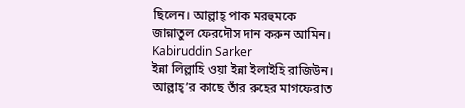ছিলেন। আল্লাহ্ পাক মরহুমকে জান্নাতুল ফেরদৌস দান করুন আমিন।
Kabiruddin Sarker
ইন্না লিল্লাহি ওয়া ইন্না ইলাইহি রাজিউন। আল্লাহ্’র কাছে তাঁর রুহের মাগফেরাত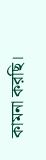কামনা করছি।